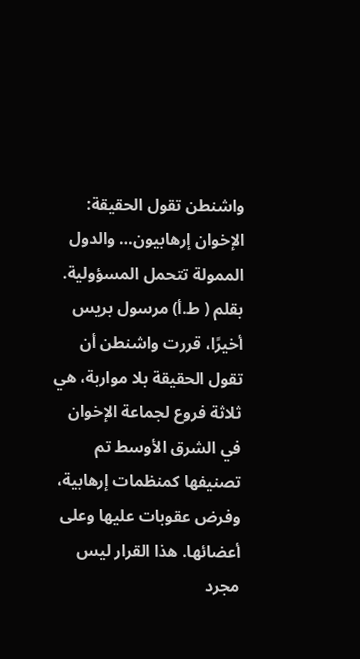واشنطن تقول الحقيقة: الإخوان إرهابيون… والدول الممولة تتحمل المسؤولية.
بقلم ( ط.أ) مرسول بريس
أخيرًا، قررت واشنطن أن تقول الحقيقة بلا مواربة، هي ثلاثة فروع لجماعة الإخوان في الشرق الأوسط تم تصنيفها كمنظمات إرهابية، وفرض عقوبات عليها وعلى أعضائها. هذا القرار ليس مجرد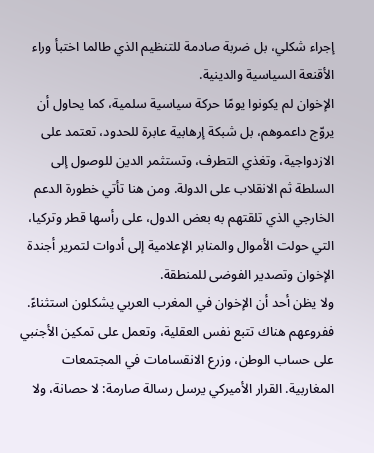إجراء شكلي، بل ضربة صادمة للتنظيم الذي طالما اختبأ وراء الأقنعة السياسية والدينية.
الإخوان لم يكونوا يومًا حركة سياسية سلمية، كما يحاول أن يروّج داعموهم، بل شبكة إرهابية عابرة للحدود، تعتمد على الازدواجية، وتغذي التطرف، وتستثمر الدين للوصول إلى السلطة ثم الانقلاب على الدولة. ومن هنا تأتي خطورة الدعم الخارجي الذي تلقتهم به بعض الدول، على رأسها قطر وتركيا، التي حولت الأموال والمنابر الإعلامية إلى أدوات لتمرير أجندة الإخوان وتصدير الفوضى للمنطقة.
ولا يظن أحد أن الإخوان في المغرب العربي يشكلون استثناءً. ففروعهم هناك تتبع نفس العقلية، وتعمل على تمكين الأجنبي على حساب الوطن، وزرع الانقسامات في المجتمعات المغاربية. القرار الأميركي يرسل رسالة صارمة: لا حصانة، ولا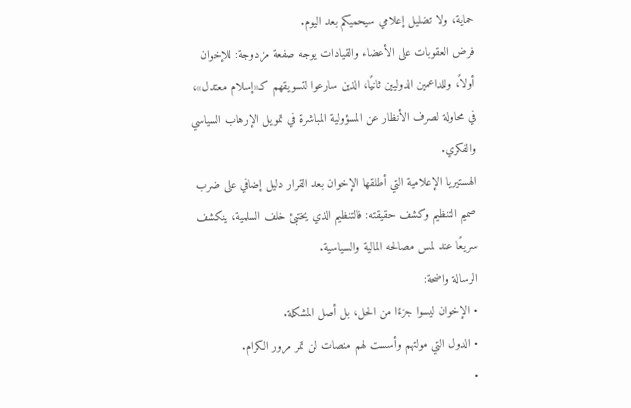حماية، ولا تضليل إعلامي سيحميكم بعد اليوم.
فرض العقوبات على الأعضاء والقيادات يوجه صفعة مزدوجة: للإخوان أولاً، وللداعمين الدوليين ثانيًا، الذين سارعوا لتسويقهم كـ«إسلام معتدل»، في محاولة لصرف الأنظار عن المسؤولية المباشرة في تمويل الإرهاب السياسي والفكري.
الهستيريا الإعلامية التي أطلقها الإخوان بعد القرار دليل إضافي على ضرب صميم التنظيم وكشف حقيقته: فالتنظيم الذي يختبئ خلف السلمية، ينكشف سريعًا عند لمس مصالحه المالية والسياسية.
الرسالة واضحة:
• الإخوان ليسوا جزءًا من الحل، بل أصل المشكلة.
• الدول التي مولتهم وأسست لهم منصات لن تمر مرور الكرام.
•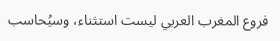فروع المغرب العربي ليست استثناء، وسيُحاسب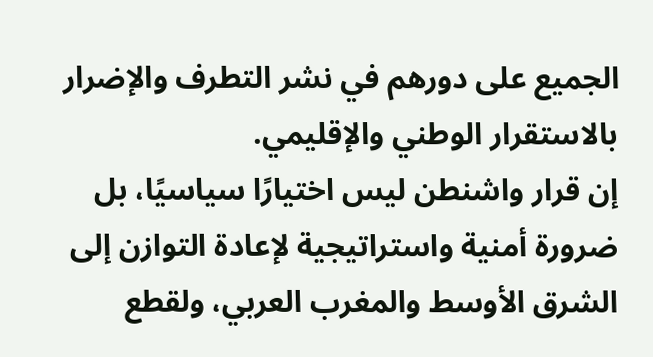الجميع على دورهم في نشر التطرف والإضرار بالاستقرار الوطني والإقليمي.
إن قرار واشنطن ليس اختيارًا سياسيًا، بل ضرورة أمنية واستراتيجية لإعادة التوازن إلى الشرق الأوسط والمغرب العربي، ولقطع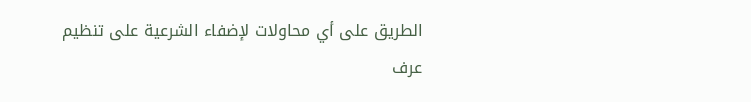الطريق على أي محاولات لإضفاء الشرعية على تنظيم عرف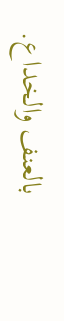بالعنف والخداع.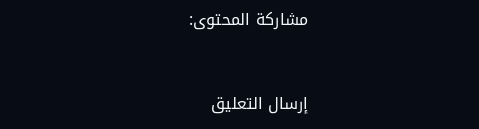مشاركة المحتوى:



إرسال التعليق